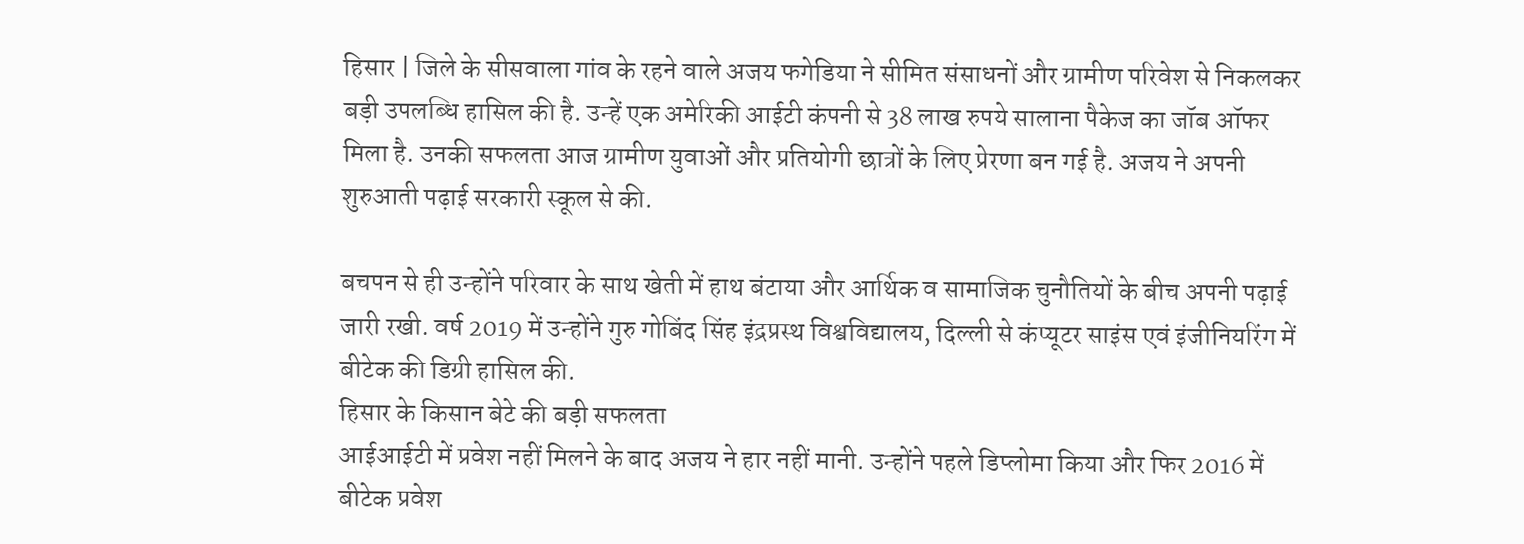हिसार | जिले के सीसवाला गांव के रहने वाले अजय फगेडिया ने सीमित संसाधनों और ग्रामीण परिवेश से निकलकर बड़ी उपलब्धि हासिल की है. उन्हें एक अमेरिकी आईटी कंपनी से 38 लाख रुपये सालाना पैकेज का जॉब ऑफर मिला है. उनकी सफलता आज ग्रामीण युवाओं और प्रतियोगी छात्रों के लिए प्रेरणा बन गई है. अजय ने अपनी शुरुआती पढ़ाई सरकारी स्कूल से की.

बचपन से ही उन्होंने परिवार के साथ खेती में हाथ बंटाया और आर्थिक व सामाजिक चुनौतियों के बीच अपनी पढ़ाई जारी रखी. वर्ष 2019 में उन्होंने गुरु गोबिंद सिंह इंद्रप्रस्थ विश्वविद्यालय, दिल्ली से कंप्यूटर साइंस एवं इंजीनियरिंग में बीटेक की डिग्री हासिल की.
हिसार के किसान बेटे की बड़ी सफलता
आईआईटी में प्रवेश नहीं मिलने के बाद अजय ने हार नहीं मानी. उन्होंने पहले डिप्लोमा किया और फिर 2016 में बीटेक प्रवेश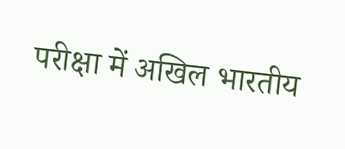परीक्षा में अखिल भारतीय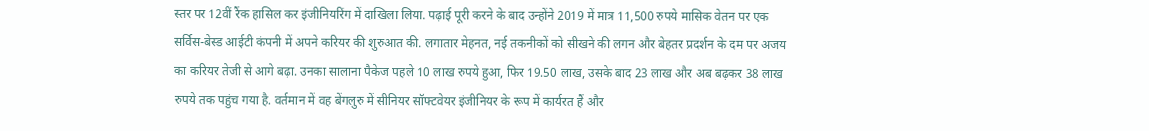स्तर पर 12वीं रैंक हासिल कर इंजीनियरिंग में दाखिला लिया. पढ़ाई पूरी करने के बाद उन्होंने 2019 में मात्र 11,500 रुपये मासिक वेतन पर एक सर्विस-बेस्ड आईटी कंपनी में अपने करियर की शुरुआत की. लगातार मेहनत, नई तकनीकों को सीखने की लगन और बेहतर प्रदर्शन के दम पर अजय का करियर तेजी से आगे बढ़ा. उनका सालाना पैकेज पहले 10 लाख रुपये हुआ, फिर 19.50 लाख, उसके बाद 23 लाख और अब बढ़कर 38 लाख रुपये तक पहुंच गया है. वर्तमान में वह बेंगलुरु में सीनियर सॉफ्टवेयर इंजीनियर के रूप में कार्यरत हैं और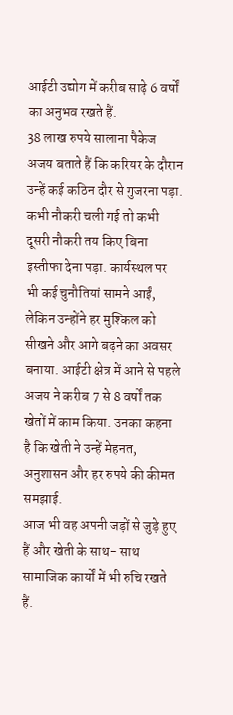आईटी उद्योग में करीब साढ़े 6 वर्षों का अनुभव रखते हैं.
38 लाख रुपये सालाना पैकेज
अजय बताते हैं कि करियर के दौरान उन्हें कई कठिन दौर से गुजरना पड़ा. कभी नौकरी चली गई तो कभी दूसरी नौकरी तय किए बिना इस्तीफा देना पड़ा. कार्यस्थल पर भी कई चुनौतियां सामने आईं, लेकिन उन्होंने हर मुश्किल को सीखने और आगे बढ़ने का अवसर बनाया. आईटी क्षेत्र में आने से पहले अजय ने करीब 7 से 8 वर्षों तक खेतों में काम किया. उनका कहना है कि खेती ने उन्हें मेहनत, अनुशासन और हर रुपये की कीमत समझाई.
आज भी वह अपनी जड़ों से जुड़े हुए हैं और खेती के साथ- साथ सामाजिक कार्यों में भी रुचि रखते हैं.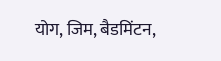योग, जिम, बैडमिंटन,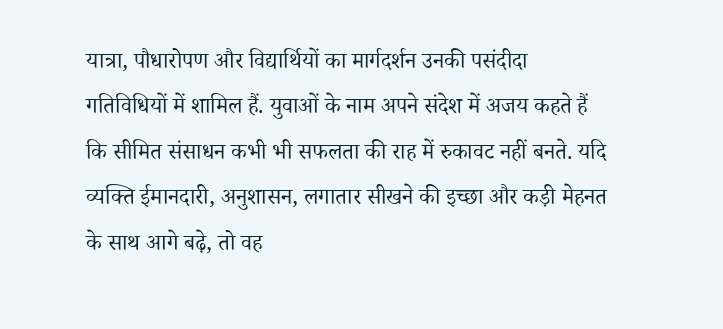यात्रा, पौधारोपण और विद्यार्थियों का मार्गदर्शन उनकी पसंदीदा गतिविधियों में शामिल हैं. युवाओं के नाम अपने संदेश में अजय कहते हैं कि सीमित संसाधन कभी भी सफलता की राह में रुकावट नहीं बनते. यदि व्यक्ति ईमानदारी, अनुशासन, लगातार सीखने की इच्छा और कड़ी मेहनत के साथ आगे बढ़े, तो वह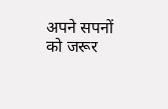अपने सपनों को जरूर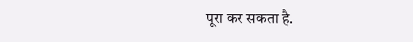पूरा कर सकता है.